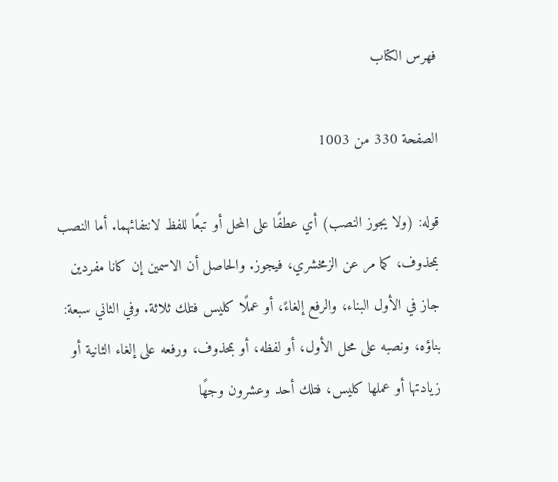فهرس الكتاب

الصفحة 330 من 1003

قوله: (ولا يجوز النصب) أي عطفًا على المحل أو تبعًا للفظ لانتفائهما. أما النصب بمحذوف، كما مر عن الزمخشري، فيجوز. والحاصل أن الاسمين إن كانا مفردين جاز في الأول البناء، والرفع إلغاءً، أو عملًا كليس فتلك ثلاثة. وفي الثاني سبعة: بناؤه، ونصبه على محل الأول، أو لفظه، أو بمحذوف، ورفعه على إلغاء الثانية أو زيادتها أو عملها كليس، فتلك أحد وعشرون وجهًا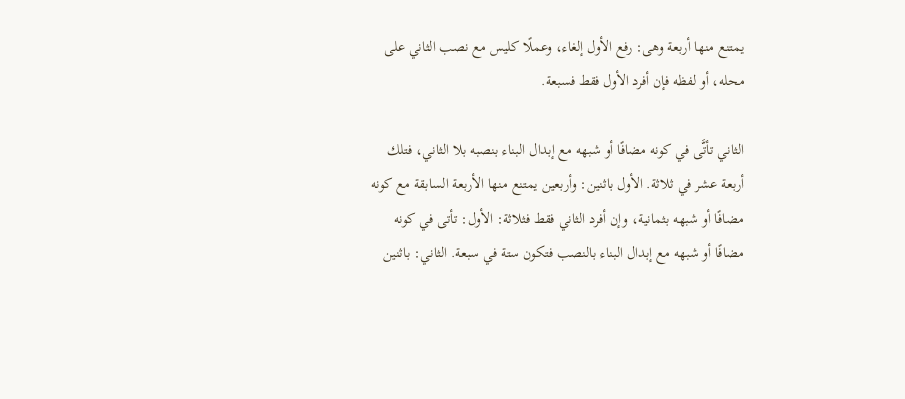يمتنع منها أربعة وهى: رفع الأول إلغاء، وعملًا كليس مع نصب الثاني على محله، أو لفظه فإن أفرد الأول فقط فسبعة.

الثاني تأتَّى في كونه مضافًا أو شبهه مع إبدال البناء بنصبه بلا الثاني، فتلك أربعة عشر في ثلاثة. الأول باثنين: وأربعين يمتنع منها الأربعة السابقة مع كونه مضافًا أو شبهه بثمانية، وإن أفرد الثاني فقط فثلاثة: الأول: تأتى في كونه مضافًا أو شبهه مع إبدال البناء بالنصب فتكون ستة في سبعة. الثاني: باثنين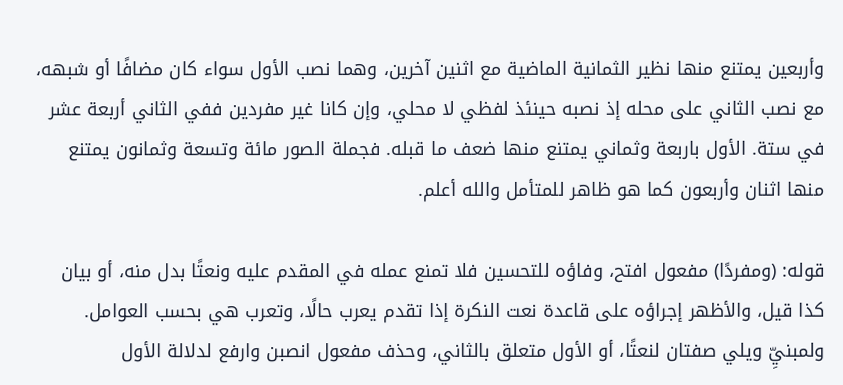وأربعين يمتنع منها نظير الثمانية الماضية مع اثنين آخرين، وهما نصب الأول سواء كان مضافًا أو شبهه، مع نصب الثاني على محله إذ نصبه حينئذ لفظي لا محلي، وإن كانا غير مفردين ففي الثاني أربعة عشر في ستة. الأول باربعة وثماني يمتنع منها ضعف ما قبله. فجملة الصور مائة وتسعة وثمانون يمتنع منها اثنان وأربعون كما هو ظاهر للمتأمل والله أعلم.

قوله: (ومفردًا) مفعول افتح، وفاؤه للتحسين فلا تمنع عمله في المقدم عليه ونعتًا بدل منه، أو بيان كذا قيل، والأظهر إجراؤه على قاعدة نعت النكرة إذا تقدم يعرب حالًا، وتعرب هي بحسب العوامل. ولمبنيِّ ويلي صفتان لنعتًا، أو الأول متعلق بالثاني، وحذف مفعول انصبن وارفع لدلالة الأول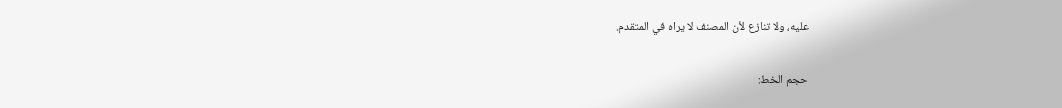عليه، ولا تنازع لأن المصنف لا يراه في المتقدم.

حجم الخط: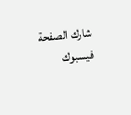شارك الصفحة
فيسبوك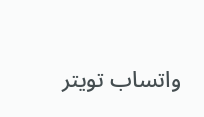واتساب تويتر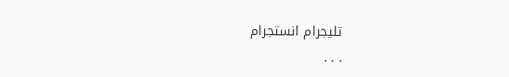تليجرام انستجرام
. . .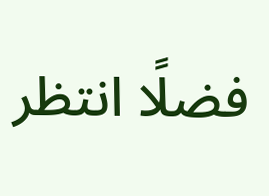فضلًا انتظر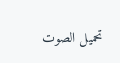تحميل الصوت